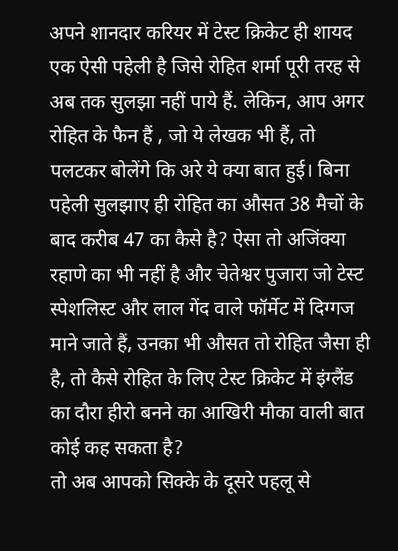अपने शानदार करियर में टेस्ट क्रिकेट ही शायद एक ऐसी पहेली है जिसे रोहित शर्मा पूरी तरह से अब तक सुलझा नहीं पाये हैं. लेकिन, आप अगर रोहित के फैन हैं , जो ये लेखक भी हैं, तो पलटकर बोलेंगे कि अरे ये क्या बात हुई। बिना पहेली सुलझाए ही रोहित का औसत 38 मैचों के बाद करीब 47 का कैसे है? ऐसा तो अजिंक्या रहाणे का भी नहीं है और चेतेश्वर पुजारा जो टेस्ट स्पेशलिस्ट और लाल गेंद वाले फॉर्मेट में दिग्गज माने जाते हैं, उनका भी औसत तो रोहित जैसा ही है, तो कैसे रोहित के लिए टेस्ट क्रिकेट में इंग्लैंड का दौरा हीरो बनने का आखिरी मौका वाली बात कोई कह सकता है?
तो अब आपको सिक्के के दूसरे पहलू से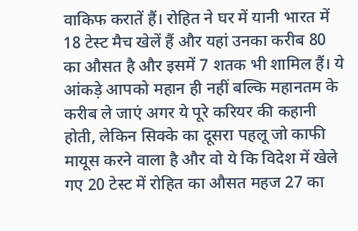वाकिफ करातें हैं। रोहित ने घर में यानी भारत में 18 टेस्ट मैच खेलें हैं और यहां उनका करीब 80 का औसत है और इसमें 7 शतक भी शामिल हैं। ये आंकड़े आपको महान ही नहीं बल्कि महानतम के करीब ले जाएं अगर ये पूरे करियर की कहानी होती, लेकिन सिक्के का दूसरा पहलू जो काफी मायूस करने वाला है और वो ये कि विदेश में खेले गए 20 टेस्ट में रोहित का औसत महज 27 का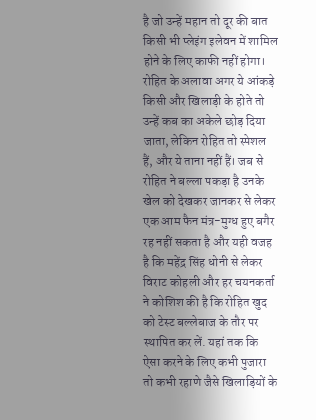है जो उन्हें महान तो दूर की बात किसी भी प्लेइंग इलेवन में शामिल होने के लिए काफी नहीं होगा।
रोहित के अलावा अगर ये आंकड़े किसी और खिलाड़ी के होते तो उन्हें कब का अकेले छोड़ दिया जाता, लेकिन रोहित तो स्पेशल हैं, और ये ताना नहीं हैं। जब से रोहित ने बल्ला पकड़ा है उनके खेल को देखकर जानकर से लेकर एक आम फैन मंत्र-मुग्ध हुए बगैर रह नहीं सकता है और यही वजह है कि महेंद्र सिंह धोनी से लेकर विराट कोहली और हर चयनकर्ता ने कोशिश की है कि रोहित खुद को टेस्ट बल्लेबाज के तौर पर स्थापित कर लें. यहां तक कि ऐसा करने के लिए कभी पुजारा तो कभी रहाणे जैसे खिलाड़ियों के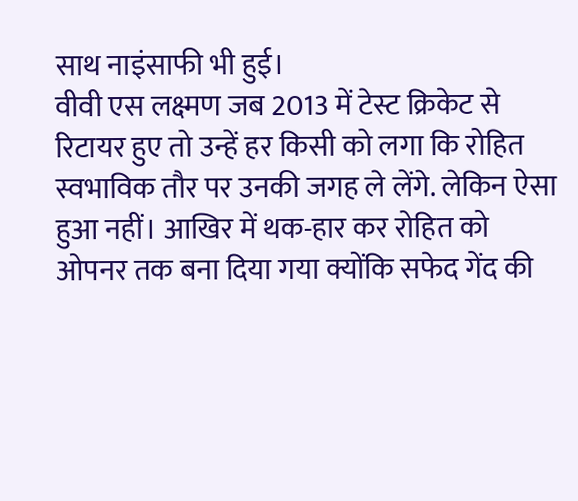साथ नाइंसाफी भी हुई।
वीवी एस लक्ष्मण जब 2013 में टेस्ट क्रिकेट से रिटायर हुए तो उन्हें हर किसी को लगा कि रोहित स्वभाविक तौर पर उनकी जगह ले लेंगे. लेकिन ऐसा हुआ नहीं। आखिर में थक-हार कर रोहित को ओपनर तक बना दिया गया क्योंकि सफेद गेंद की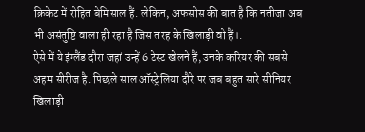क्रिकेट में रोहित बेमिसाल हैं. लेकिन, अफसोस की बात है कि नतीजा अब भी असंतुष्टि वाला ही रहा है जिस तरह के खिलाड़ी वो हैं।.
ऐसे में ये इंग्लैंड दौरा जहां उन्हें 6 टेस्ट खेलने हैं, उनके करियर की सबसे अहम सीरीज है. पिछले साल ऑस्ट्रेलिया दौरे पर जब बहुत सारे सीनियर खिलाड़ी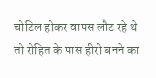चोटिल होकर वापस लौट रहे थे तो रोहित के पास हीरो बनने का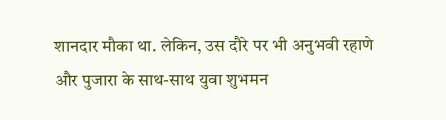शानदार मौका था. लेकिन, उस दौरे पर भी अनुभवी रहाणे और पुजारा के साथ-साथ युवा शुभमन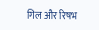गिल और रिषभ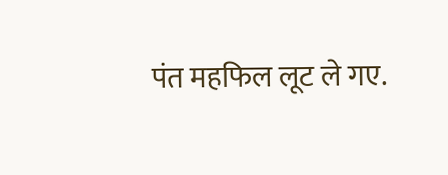पंत महफिल लूट ले गए.